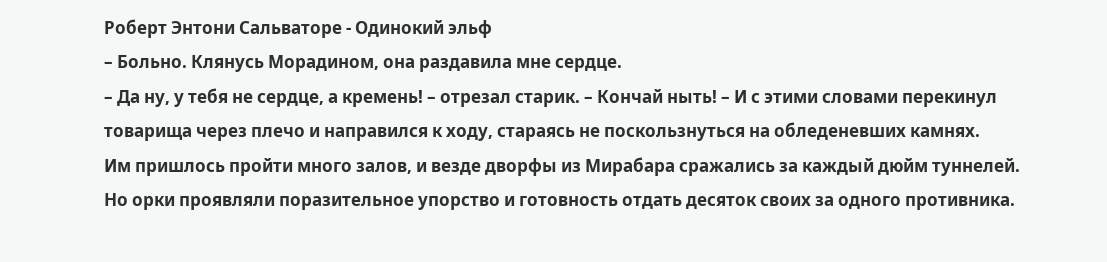Роберт Энтони Сальваторе - Одинокий эльф
– Больно. Клянусь Морадином, она раздавила мне сердце.
– Да ну, у тебя не сердце, а кремень! – отрезал старик. – Кончай ныть! – И с этими словами перекинул товарища через плечо и направился к ходу, стараясь не поскользнуться на обледеневших камнях.
Им пришлось пройти много залов, и везде дворфы из Мирабара сражались за каждый дюйм туннелей.
Но орки проявляли поразительное упорство и готовность отдать десяток своих за одного противника.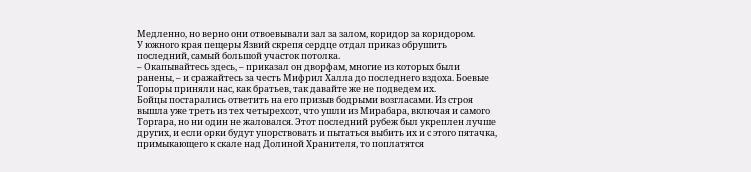Медленно, но верно они отвоевывали зал за залом, коридор за коридором.
У южного края пещеры Язвий скрепя сердце отдал приказ обрушить последний, самый большой участок потолка.
– Окапывайтесь здесь, – приказал он дворфам, многие из которых были ранены, – и сражайтесь за честь Мифрил Халла до последнего вздоха. Боевые Топоры приняли нас, как братьев, так давайте же не подведем их.
Бойцы постарались ответить на его призыв бодрыми возгласами. Из строя вышла уже треть из тех четырехсот, что ушли из Мирабара, включая и самого Торгара, но ни один не жаловался. Этот последний рубеж был укреплен лучше других, и если орки будут упорствовать и пытаться выбить их и с этого пятачка, примыкающего к скале над Долиной Хранителя, то поплатятся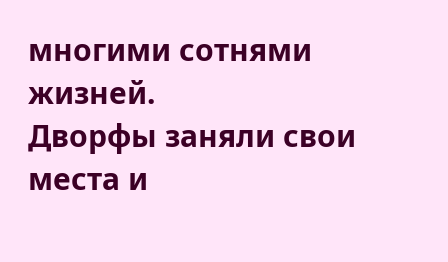многими сотнями жизней.
Дворфы заняли свои места и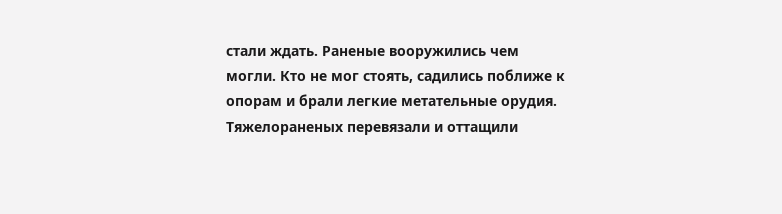стали ждать. Раненые вооружились чем могли. Кто не мог стоять, садились поближе к опорам и брали легкие метательные орудия. Тяжелораненых перевязали и оттащили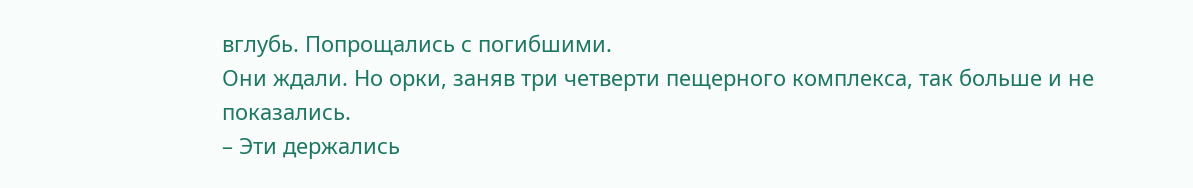вглубь. Попрощались с погибшими.
Они ждали. Но орки, заняв три четверти пещерного комплекса, так больше и не показались.
– Эти держались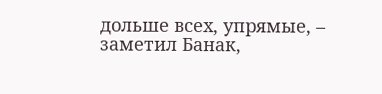дольше всех, упрямые, – заметил Банак,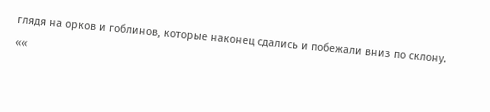глядя на орков и гоблинов, которые наконец сдались и побежали вниз по склону.
««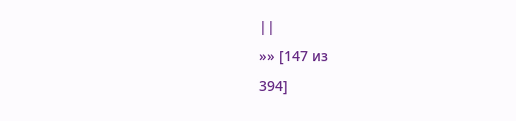||
»» [147 из
394]